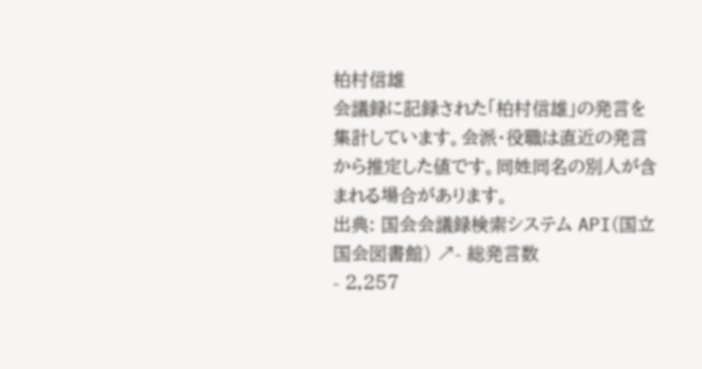柏村信雄
会議録に記録された「柏村信雄」の発言を集計しています。会派・役職は直近の発言から推定した値です。同姓同名の別人が含まれる場合があります。
出典: 国会会議録検索システム API(国立国会図書館) ↗- 総発言数
- 2,257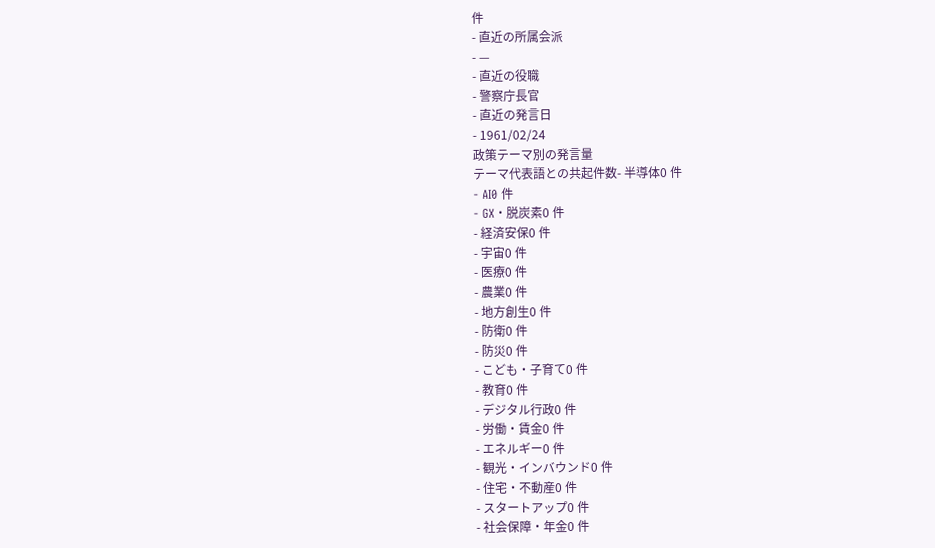件
- 直近の所属会派
- —
- 直近の役職
- 警察庁長官
- 直近の発言日
- 1961/02/24
政策テーマ別の発言量
テーマ代表語との共起件数- 半導体0 件
- AI0 件
- GX・脱炭素0 件
- 経済安保0 件
- 宇宙0 件
- 医療0 件
- 農業0 件
- 地方創生0 件
- 防衛0 件
- 防災0 件
- こども・子育て0 件
- 教育0 件
- デジタル行政0 件
- 労働・賃金0 件
- エネルギー0 件
- 観光・インバウンド0 件
- 住宅・不動産0 件
- スタートアップ0 件
- 社会保障・年金0 件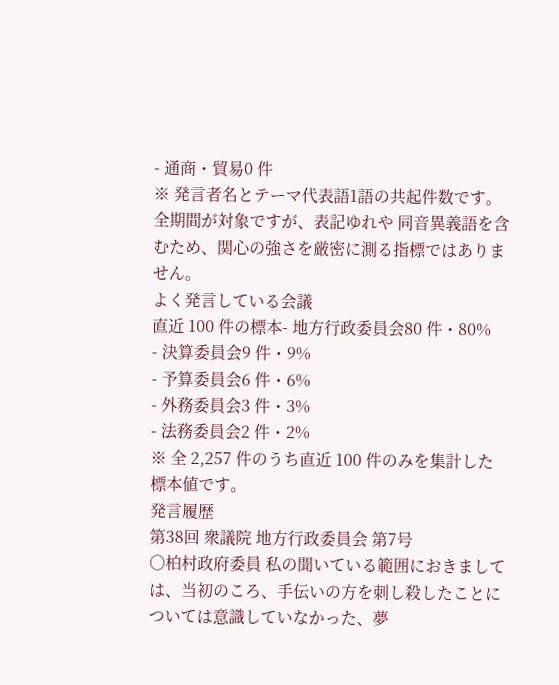- 通商・貿易0 件
※ 発言者名とテーマ代表語1語の共起件数です。全期間が対象ですが、表記ゆれや 同音異義語を含むため、関心の強さを厳密に測る指標ではありません。
よく発言している会議
直近 100 件の標本- 地方行政委員会80 件・80%
- 決算委員会9 件・9%
- 予算委員会6 件・6%
- 外務委員会3 件・3%
- 法務委員会2 件・2%
※ 全 2,257 件のうち直近 100 件のみを集計した標本値です。
発言履歴
第38回 衆議院 地方行政委員会 第7号
○柏村政府委員 私の聞いている範囲におきましては、当初のころ、手伝いの方を刺し殺したことについては意識していなかった、夢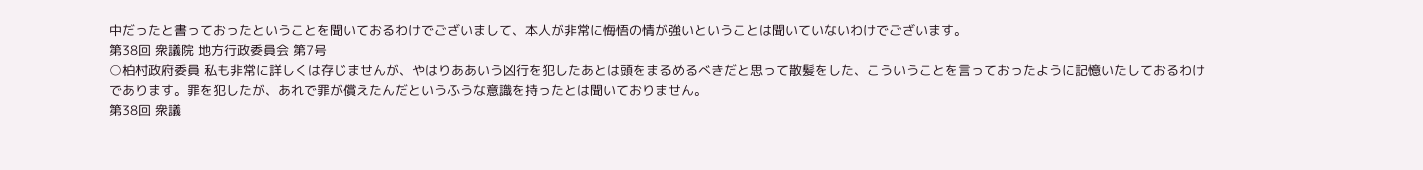中だったと書っておったということを聞いておるわけでございまして、本人が非常に悔悟の情が強いということは聞いていないわけでございます。
第38回 衆議院 地方行政委員会 第7号
○柏村政府委員 私も非常に詳しくは存じませんが、やはりああいう凶行を犯したあとは頭をまるめるべきだと思って散髪をした、こういうことを言っておったように記憶いたしておるわけであります。罪を犯したが、あれで罪が償えたんだというふうな意識を持ったとは聞いておりません。
第38回 衆議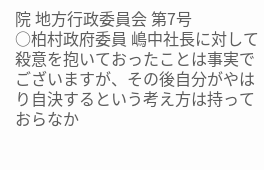院 地方行政委員会 第7号
○柏村政府委員 嶋中社長に対して殺意を抱いておったことは事実でございますが、その後自分がやはり自決するという考え方は持っておらなか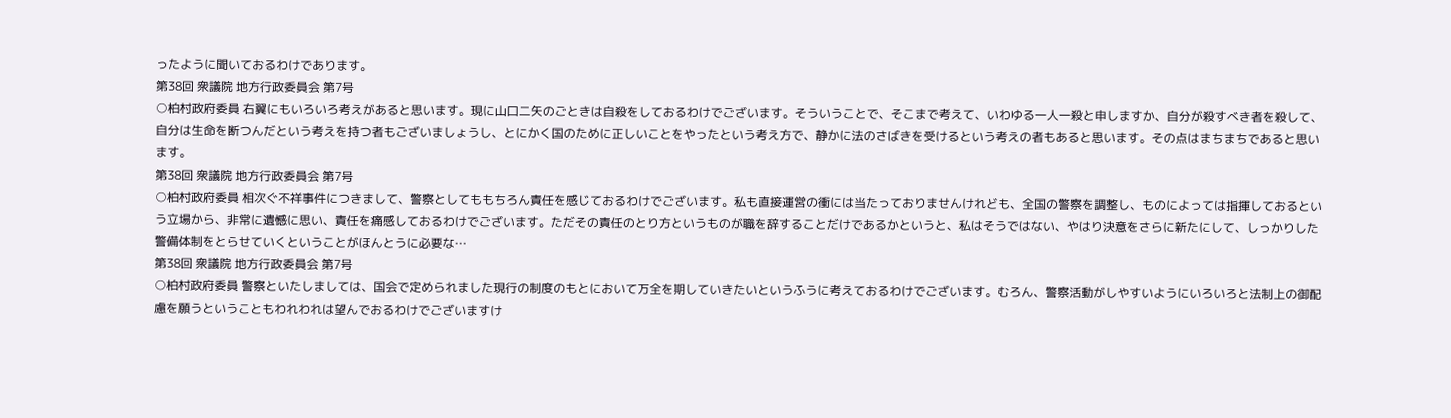ったように聞いておるわけであります。
第38回 衆議院 地方行政委員会 第7号
○柏村政府委員 右翼にもいろいろ考えがあると思います。現に山口二矢のごときは自殺をしておるわけでございます。そういうことで、そこまで考えて、いわゆる一人一殺と申しますか、自分が殺すべき者を殺して、自分は生命を断つんだという考えを持つ者もございましょうし、とにかく国のために正しいことをやったという考え方で、静かに法のさばきを受けるという考えの者もあると思います。その点はまちまちであると思います。
第38回 衆議院 地方行政委員会 第7号
○柏村政府委員 相次ぐ不祥事件につきまして、警察としてももちろん責任を感じておるわけでございます。私も直接運営の衝には当たっておりませんけれども、全国の警察を調整し、ものによっては指揮しておるという立場から、非常に遺憾に思い、責任を痛感しておるわけでございます。ただその責任のとり方というものが職を辞することだけであるかというと、私はそうではない、やはり決意をさらに新たにして、しっかりした警備体制をとらせていくということがほんとうに必要な…
第38回 衆議院 地方行政委員会 第7号
○柏村政府委員 警察といたしましては、国会で定められました現行の制度のもとにおいて万全を期していきたいというふうに考えておるわけでございます。むろん、警察活動がしやすいようにいろいろと法制上の御配慮を願うということもわれわれは望んでおるわけでございますけ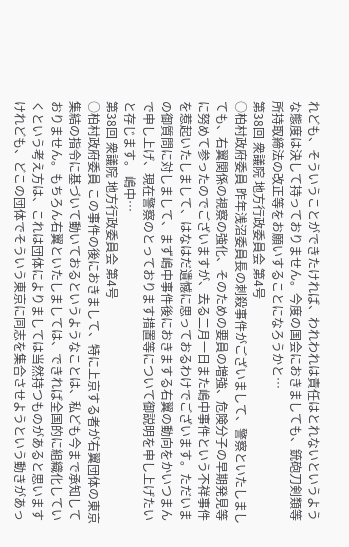れども、そういうことができたければ、われわれは責任はとれないというような態度は決して持っておりません。今度の国会におきましても、銃砲刀剣類等所持取締法の改正等をお願いすることになろうかと…
第38回 衆議院 地方行政委員会 第4号
○柏村政府委員 昨年浅沼委員長の刺殺事件がございまして、警察といたしましても、右翼関係の視察の強化、そのための要員の増強、危険分子の早期発見等に努めて参ったのでございますが、去る二月一日また嶋中事件という不祥事件を惹起いたしまして、はなはだ遺憾に思っておるわけでございます。ただいまの御質問に対しまして、まず嶋中事件後におきまする右翼の動向をかいつまんで申し上げ、現在警察のとっております措置等について御説明を申し上げたいと存じます。 嶋中…
第38回 衆議院 地方行政委員会 第4号
○柏村政府委員 この事件の後におきまして、特に上京する者が右翼団体の東京集結の指令に基づいて動いておるというようなことは、私ども今まで承知しておりません。もちろん右翼といたしましては、できれば全国的に組織化していくという考え方は、これは団体によりましては当然持つものがあると思いますけれども、どこの団体でそういう東京に同志を集合させようという動きがあっ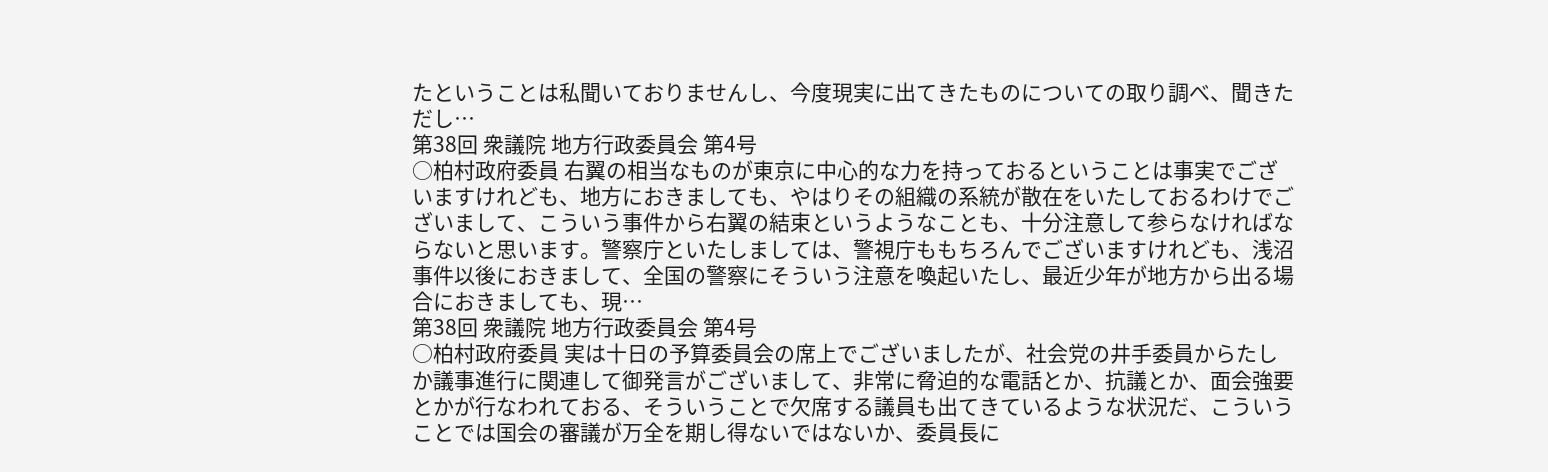たということは私聞いておりませんし、今度現実に出てきたものについての取り調べ、聞きただし…
第38回 衆議院 地方行政委員会 第4号
○柏村政府委員 右翼の相当なものが東京に中心的な力を持っておるということは事実でございますけれども、地方におきましても、やはりその組織の系統が散在をいたしておるわけでございまして、こういう事件から右翼の結束というようなことも、十分注意して参らなければならないと思います。警察庁といたしましては、警視庁ももちろんでございますけれども、浅沼事件以後におきまして、全国の警察にそういう注意を喚起いたし、最近少年が地方から出る場合におきましても、現…
第38回 衆議院 地方行政委員会 第4号
○柏村政府委員 実は十日の予算委員会の席上でございましたが、社会党の井手委員からたしか議事進行に関連して御発言がございまして、非常に脅迫的な電話とか、抗議とか、面会強要とかが行なわれておる、そういうことで欠席する議員も出てきているような状況だ、こういうことでは国会の審議が万全を期し得ないではないか、委員長に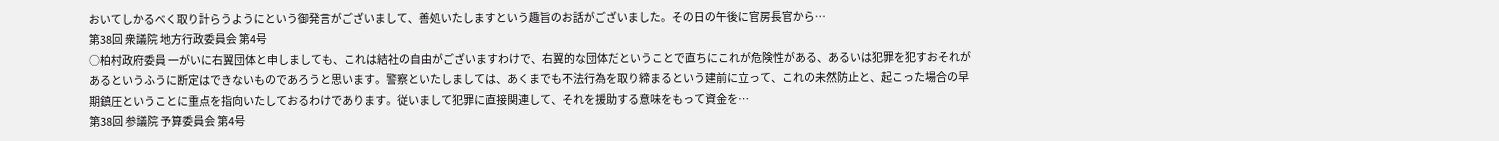おいてしかるべく取り計らうようにという御発言がございまして、善処いたしますという趣旨のお話がございました。その日の午後に官房長官から…
第38回 衆議院 地方行政委員会 第4号
○柏村政府委員 一がいに右翼団体と申しましても、これは結社の自由がございますわけで、右翼的な団体だということで直ちにこれが危険性がある、あるいは犯罪を犯すおそれがあるというふうに断定はできないものであろうと思います。警察といたしましては、あくまでも不法行為を取り締まるという建前に立って、これの未然防止と、起こった場合の早期鎮圧ということに重点を指向いたしておるわけであります。従いまして犯罪に直接関連して、それを援助する意味をもって資金を…
第38回 参議院 予算委員会 第4号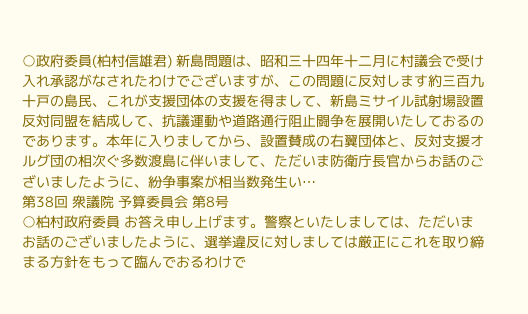○政府委員(柏村信雄君) 新島問題は、昭和三十四年十二月に村議会で受け入れ承認がなされたわけでございますが、この問題に反対します約三百九十戸の島民、これが支援団体の支援を得まして、新島ミサイル試射場設置反対同盟を結成して、抗議運動や道路通行阻止闘争を展開いたしておるのであります。本年に入りましてから、設置賛成の右翼団体と、反対支援オルグ団の相次ぐ多数渡島に伴いまして、ただいま防衛庁長官からお話のございましたように、紛争事案が相当数発生い…
第38回 衆議院 予算委員会 第8号
○柏村政府委員 お答え申し上げます。警察といたしましては、ただいまお話のございましたように、選挙違反に対しましては厳正にこれを取り締まる方針をもって臨んでおるわけで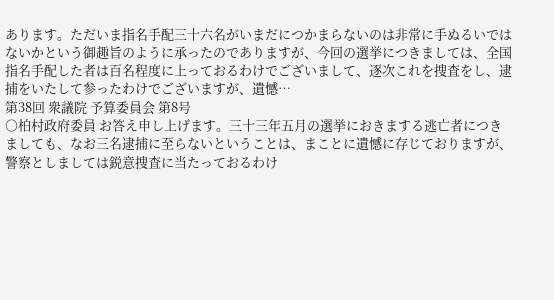あります。ただいま指名手配三十六名がいまだにつかまらないのは非常に手ぬるいではないかという御趣旨のように承ったのでありますが、今回の選挙につきましては、全国指名手配した者は百名程度に上っておるわけでございまして、逐次これを捜査をし、逮捕をいたして参ったわけでございますが、遺憾…
第38回 衆議院 予算委員会 第8号
○柏村政府委員 お答え申し上げます。三十三年五月の選挙におきまする逃亡者につきましても、なお三名逮捕に至らないということは、まことに遺憾に存じておりますが、警察としましては鋭意捜査に当たっておるわけ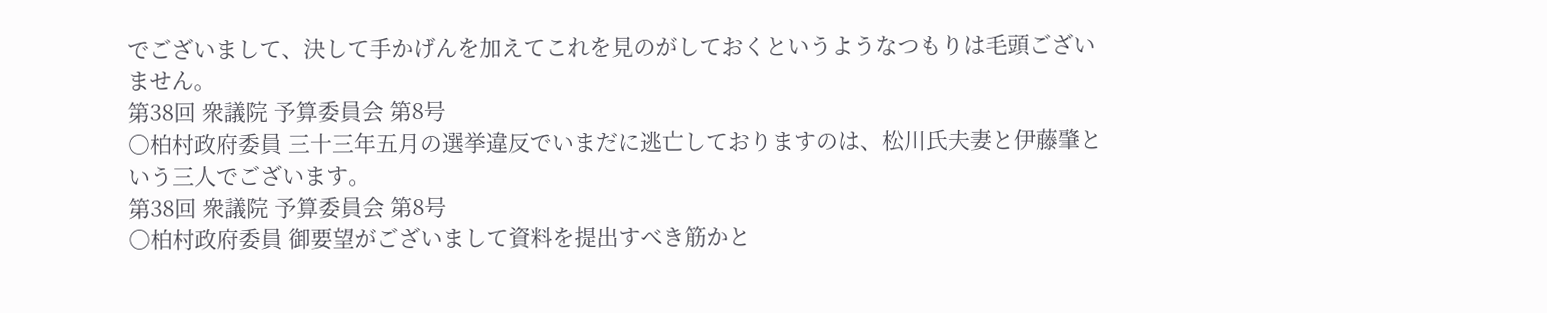でございまして、決して手かげんを加えてこれを見のがしておくというようなつもりは毛頭ございません。
第38回 衆議院 予算委員会 第8号
○柏村政府委員 三十三年五月の選挙違反でいまだに逃亡しておりますのは、松川氏夫妻と伊藤肇という三人でございます。
第38回 衆議院 予算委員会 第8号
○柏村政府委員 御要望がございまして資料を提出すべき筋かと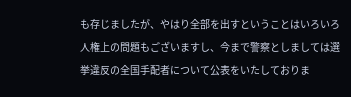も存じましたが、やはり全部を出すということはいろいろ人権上の問題もございますし、今まで警察としましては選挙違反の全国手配者について公表をいたしておりま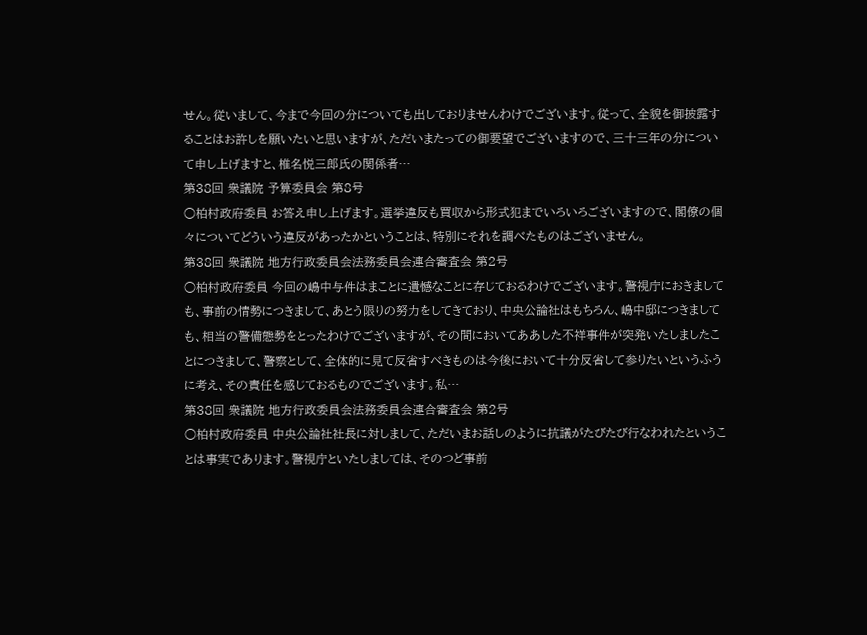せん。従いまして、今まで今回の分についても出しておりませんわけでございます。従って、全貌を御披露することはお許しを願いたいと思いますが、ただいまたっての御要望でございますので、三十三年の分について申し上げますと、椎名悦三郎氏の関係者…
第38回 衆議院 予算委員会 第8号
○柏村政府委員 お答え申し上げます。選挙違反も買収から形式犯までいろいろございますので、閣僚の個々についてどういう違反があったかということは、特別にそれを調べたものはございません。
第38回 衆議院 地方行政委員会法務委員会連合審査会 第2号
○柏村政府委員 今回の嶋中与件はまことに遺憾なことに存じておるわけでございます。警視庁におきましても、事前の情勢につきまして、あとう限りの努力をしてきており、中央公論社はもちろん、嶋中邸につきましても、相当の警備態勢をとったわけでございますが、その間においてああした不祥事件が突発いたしましたことにつきまして、警察として、全体的に見て反省すべきものは今後において十分反省して参りたいというふうに考え、その責任を感じておるものでございます。私…
第38回 衆議院 地方行政委員会法務委員会連合審査会 第2号
○柏村政府委員 中央公論社社長に対しまして、ただいまお話しのように抗議がたびたび行なわれたということは事実であります。警視庁といたしましては、そのつど事前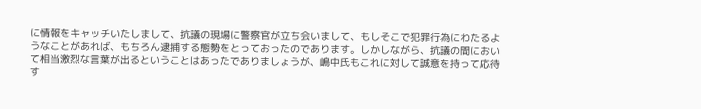に情報をキャッチいたしまして、抗議の現場に警察官が立ち会いまして、もしそこで犯罪行為にわたるようなことがあれば、もちろん逮捕する態勢をとっておったのであります。しかしながら、抗議の間において相当激烈な言葉が出るということはあったでありましょうが、嶋中氏もこれに対して誠意を持って応待す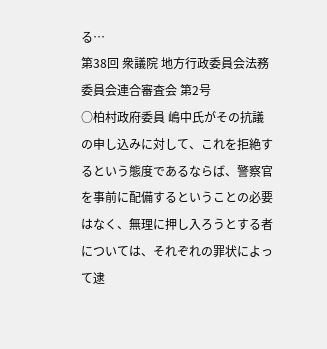る…
第38回 衆議院 地方行政委員会法務委員会連合審査会 第2号
○柏村政府委員 嶋中氏がその抗議の申し込みに対して、これを拒絶するという態度であるならば、警察官を事前に配備するということの必要はなく、無理に押し入ろうとする者については、それぞれの罪状によって逮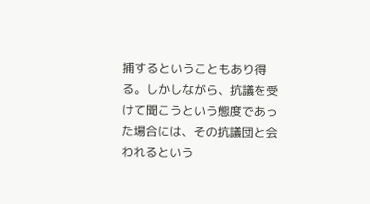捕するということもあり得る。しかしながら、抗議を受けて聞こうという態度であった場合には、その抗議団と会われるという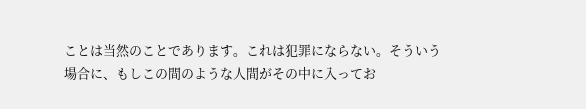ことは当然のことであります。これは犯罪にならない。そういう場合に、もしこの間のような人間がその中に入ってお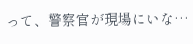って、警察官が現場にいな…